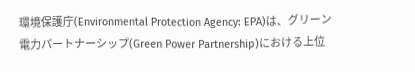環境保護庁(Environmental Protection Agency: EPA)は、グリーン電力パートナーシップ(Green Power Partnership)における上位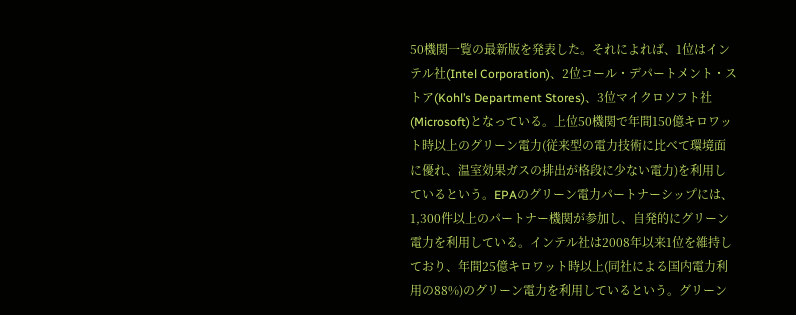50機関一覧の最新版を発表した。それによれば、1位はインテル社(Intel Corporation)、2位コール・デパートメント・ストア(Kohl’s Department Stores)、3位マイクロソフト社(Microsoft)となっている。上位50機関で年間150億キロワット時以上のグリーン電力(従来型の電力技術に比べて環境面に優れ、温室効果ガスの排出が格段に少ない電力)を利用しているという。EPAのグリーン電力パートナーシップには、1,300件以上のパートナー機関が参加し、自発的にグリーン電力を利用している。インテル社は2008年以来1位を維持しており、年間25億キロワット時以上(同社による国内電力利用の88%)のグリーン電力を利用しているという。グリーン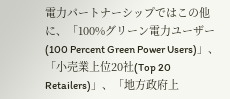電力パートナーシップではこの他に、「100%グリーン電力ユーザー(100 Percent Green Power Users)」、「小売業上位20社(Top 20 Retailers)」、「地方政府上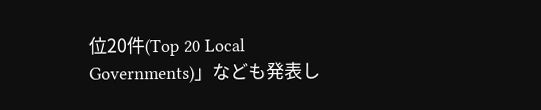位20件(Top 20 Local Governments)」なども発表し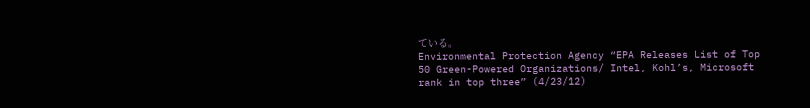ている。
Environmental Protection Agency “EPA Releases List of Top 50 Green-Powered Organizations/ Intel, Kohl’s, Microsoft rank in top three” (4/23/12)